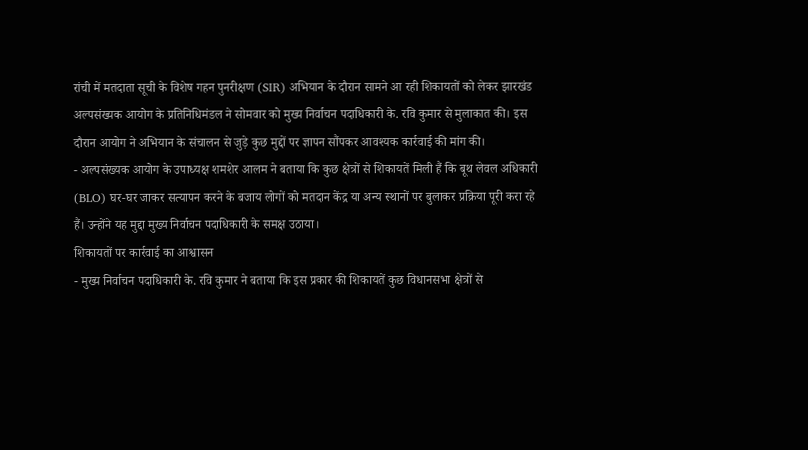रांची में मतदाता सूची के विशेष गहन पुनरीक्षण (SIR) अभियान के दौरान सामने आ रही शिकायतों को लेकर झारखंड अल्पसंख्यक आयोग के प्रतिनिधिमंडल ने सोमवार को मुख्य निर्वाचन पदाधिकारी के. रवि कुमार से मुलाकात की। इस दौरान आयोग ने अभियान के संचालन से जुड़े कुछ मुद्दों पर ज्ञापन सौंपकर आवश्यक कार्रवाई की मांग की।
- अल्पसंख्यक आयोग के उपाध्यक्ष शमशेर आलम ने बताया कि कुछ क्षेत्रों से शिकायतें मिली हैं कि बूथ लेवल अधिकारी (BLO) घर-घर जाकर सत्यापन करने के बजाय लोगों को मतदान केंद्र या अन्य स्थानों पर बुलाकर प्रक्रिया पूरी करा रहे हैं। उन्होंने यह मुद्दा मुख्य निर्वाचन पदाधिकारी के समक्ष उठाया।
शिकायतों पर कार्रवाई का आश्वासन
- मुख्य निर्वाचन पदाधिकारी के. रवि कुमार ने बताया कि इस प्रकार की शिकायतें कुछ विधानसभा क्षेत्रों से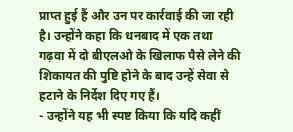प्राप्त हुई हैं और उन पर कार्रवाई की जा रही है। उन्होंने कहा कि धनबाद में एक तथा गढ़वा में दो बीएलओ के खिलाफ पैसे लेने की शिकायत की पुष्टि होने के बाद उन्हें सेवा से हटाने के निर्देश दिए गए हैं।
- उन्होंने यह भी स्पष्ट किया कि यदि कहीं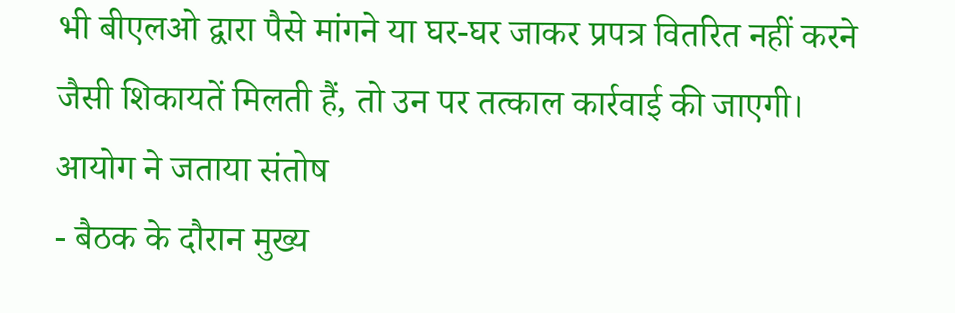भी बीएलओ द्वारा पैसे मांगने या घर-घर जाकर प्रपत्र वितरित नहीं करने जैसी शिकायतें मिलती हैं, तो उन पर तत्काल कार्रवाई की जाएगी।
आयोग ने जताया संतोष
- बैठक के दौरान मुख्य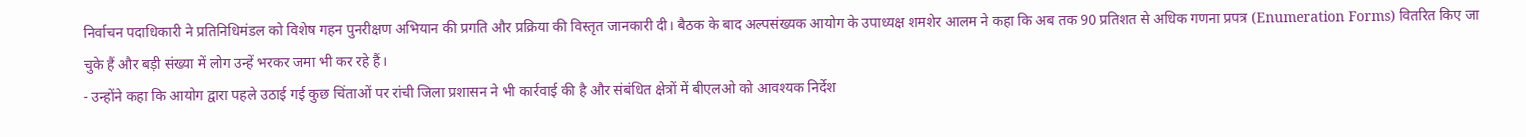निर्वाचन पदाधिकारी ने प्रतिनिधिमंडल को विशेष गहन पुनरीक्षण अभियान की प्रगति और प्रक्रिया की विस्तृत जानकारी दी। बैठक के बाद अल्पसंख्यक आयोग के उपाध्यक्ष शमशेर आलम ने कहा कि अब तक 90 प्रतिशत से अधिक गणना प्रपत्र (Enumeration Forms) वितरित किए जा चुके हैं और बड़ी संख्या में लोग उन्हें भरकर जमा भी कर रहे हैं।
- उन्होंने कहा कि आयोग द्वारा पहले उठाई गई कुछ चिंताओं पर रांची जिला प्रशासन ने भी कार्रवाई की है और संबंधित क्षेत्रों में बीएलओ को आवश्यक निर्देश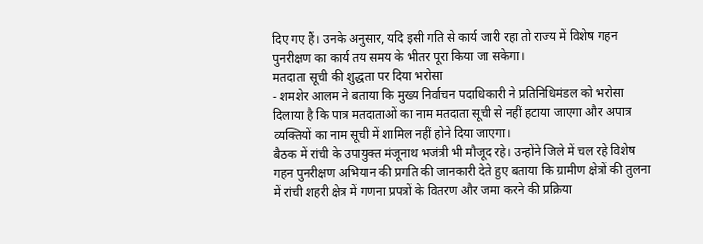दिए गए हैं। उनके अनुसार, यदि इसी गति से कार्य जारी रहा तो राज्य में विशेष गहन पुनरीक्षण का कार्य तय समय के भीतर पूरा किया जा सकेगा।
मतदाता सूची की शुद्धता पर दिया भरोसा
- शमशेर आलम ने बताया कि मुख्य निर्वाचन पदाधिकारी ने प्रतिनिधिमंडल को भरोसा दिलाया है कि पात्र मतदाताओं का नाम मतदाता सूची से नहीं हटाया जाएगा और अपात्र व्यक्तियों का नाम सूची में शामिल नहीं होने दिया जाएगा।
बैठक में रांची के उपायुक्त मंजूनाथ भजंत्री भी मौजूद रहे। उन्होंने जिले में चल रहे विशेष गहन पुनरीक्षण अभियान की प्रगति की जानकारी देते हुए बताया कि ग्रामीण क्षेत्रों की तुलना में रांची शहरी क्षेत्र में गणना प्रपत्रों के वितरण और जमा करने की प्रक्रिया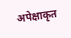अपेक्षाकृत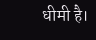धीमी है।